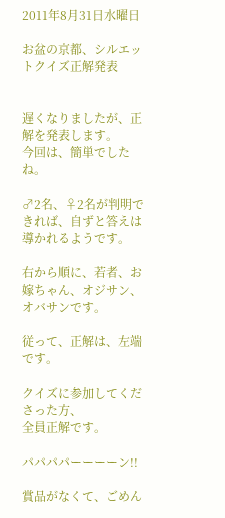2011年8月31日水曜日

お盆の京都、シルエットクイズ正解発表


遅くなりましたが、正解を発表します。
今回は、簡単でしたね。

♂2名、♀2名が判明できれば、自ずと答えは導かれるようです。

右から順に、若者、お嫁ちゃん、オジサン、オバサンです。

従って、正解は、左端です。

クイズに参加してくださった方、
全員正解です。

パパパパーーーーン!!

賞品がなくて、ごめん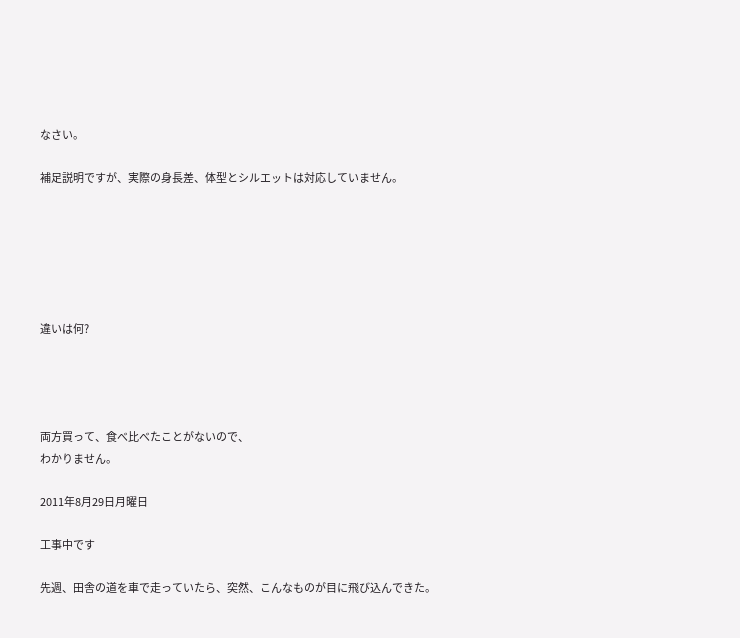なさい。

補足説明ですが、実際の身長差、体型とシルエットは対応していません。






違いは何?




両方買って、食べ比べたことがないので、
わかりません。

2011年8月29日月曜日

工事中です

先週、田舎の道を車で走っていたら、突然、こんなものが目に飛び込んできた。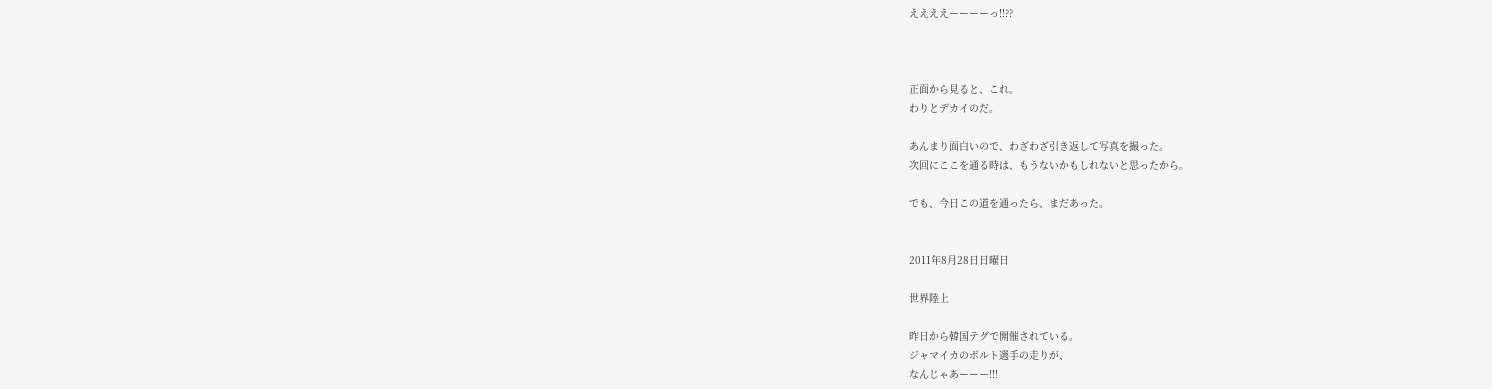ええええーーーーっ!!??



正面から見ると、これ。
わりとデカイのだ。

あんまり面白いので、わざわざ引き返して写真を撮った。
次回にここを通る時は、もうないかもしれないと思ったから。

でも、今日この道を通ったら、まだあった。


2011年8月28日日曜日

世界陸上

昨日から韓国テグで開催されている。
ジャマイカのボルト選手の走りが、
なんじゃあーーー!!!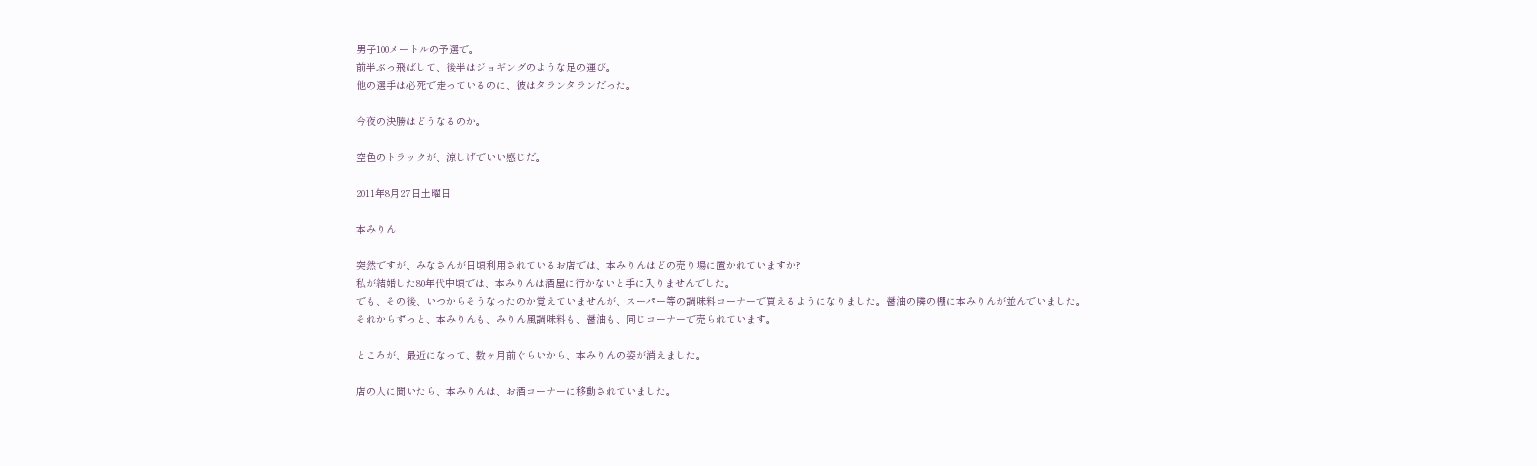男子100メートルの予選で。
前半ぶっ飛ばして、後半はジョギングのような足の運び。
他の選手は必死で走っているのに、彼はタランタランだった。

今夜の決勝はどうなるのか。

空色のトラックが、涼しげでいい感じだ。

2011年8月27日土曜日

本みりん

突然ですが、みなさんが日頃利用されているお店では、本みりんはどの売り場に置かれていますか?
私が結婚した80年代中頃では、本みりんは酒屋に行かないと手に入りませんでした。
でも、その後、いつからそうなったのか覚えていませんが、スーパー等の調味料コーナーで買えるようになりました。醤油の隣の棚に本みりんが並んでいました。
それからずっと、本みりんも、みりん風調味料も、醤油も、同じコーナーで売られています。

ところが、最近になって、数ヶ月前ぐらいから、本みりんの姿が消えました。

店の人に聞いたら、本みりんは、お酒コーナーに移動されていました。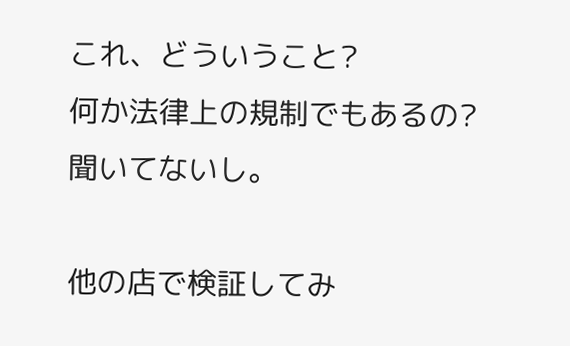これ、どういうこと?
何か法律上の規制でもあるの?
聞いてないし。

他の店で検証してみ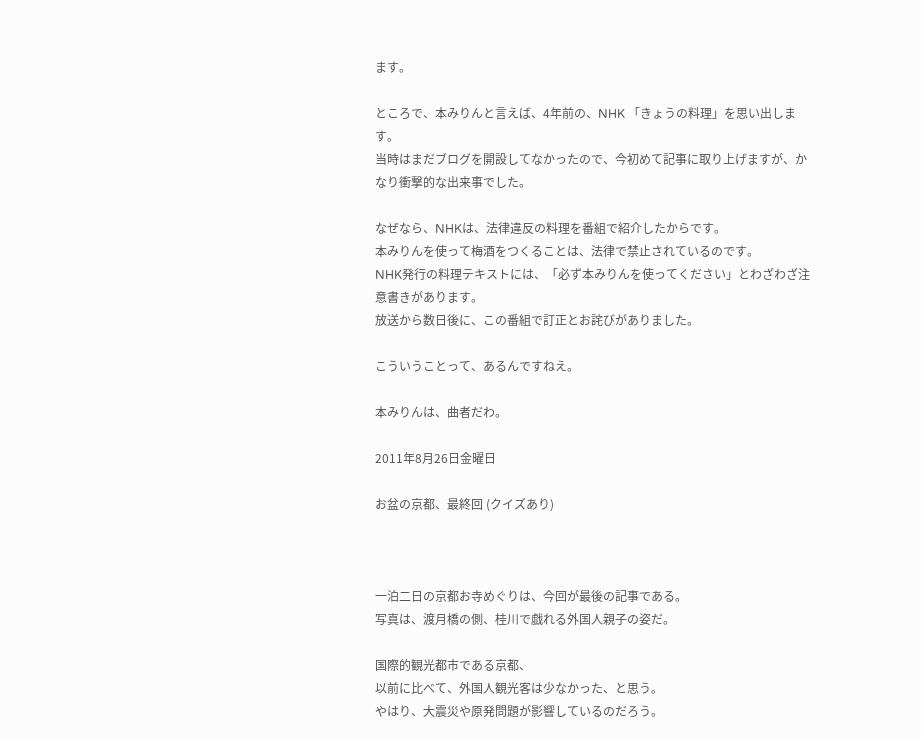ます。

ところで、本みりんと言えば、4年前の、NHK 「きょうの料理」を思い出します。
当時はまだブログを開設してなかったので、今初めて記事に取り上げますが、かなり衝撃的な出来事でした。

なぜなら、NHKは、法律違反の料理を番組で紹介したからです。
本みりんを使って梅酒をつくることは、法律で禁止されているのです。
NHK発行の料理テキストには、「必ず本みりんを使ってください」とわざわざ注意書きがあります。
放送から数日後に、この番組で訂正とお詫びがありました。

こういうことって、あるんですねえ。

本みりんは、曲者だわ。

2011年8月26日金曜日

お盆の京都、最終回 (クイズあり)



一泊二日の京都お寺めぐりは、今回が最後の記事である。
写真は、渡月橋の側、桂川で戯れる外国人親子の姿だ。

国際的観光都市である京都、
以前に比べて、外国人観光客は少なかった、と思う。
やはり、大震災や原発問題が影響しているのだろう。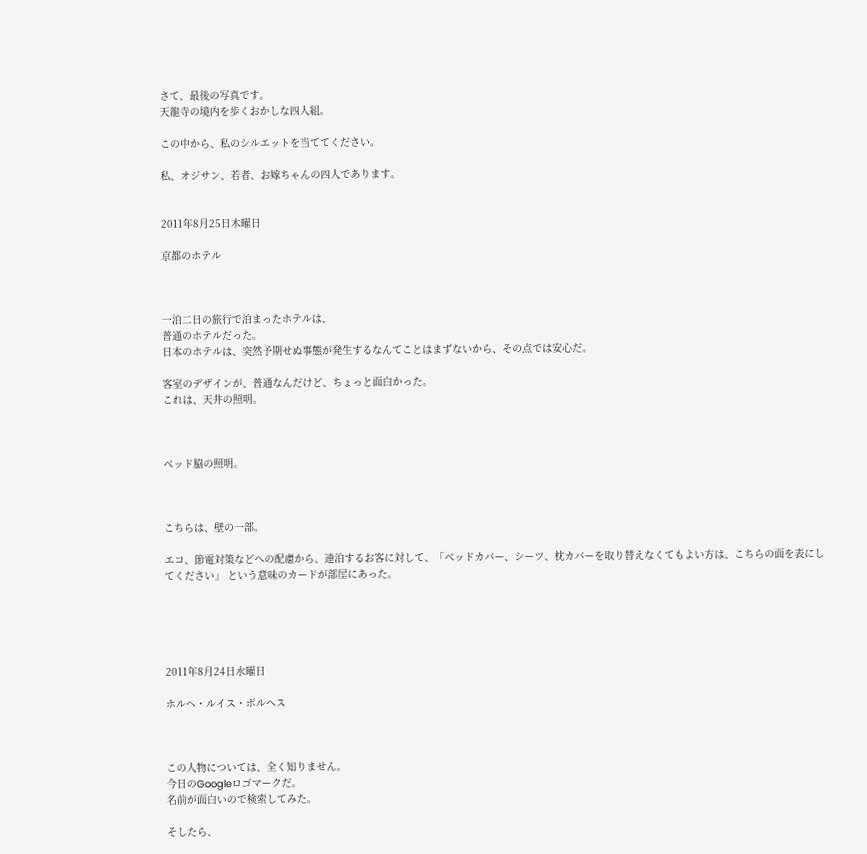さて、最後の写真です。
天龍寺の境内を歩くおかしな四人組。

この中から、私のシルエットを当ててください。

私、オジサン、若者、お嫁ちゃんの四人であります。


2011年8月25日木曜日

京都のホテル



一泊二日の旅行で泊まったホテルは、
普通のホテルだった。
日本のホテルは、突然予期せぬ事態が発生するなんてことはまずないから、その点では安心だ。

客室のデザインが、普通なんだけど、ちょっと面白かった。
これは、天井の照明。



ベッド脇の照明。



こちらは、壁の一部。

エコ、節電対策などへの配慮から、連泊するお客に対して、「ベッドカバー、シーツ、枕カバーを取り替えなくてもよい方は、こちらの面を表にしてください」 という意味のカードが部屋にあった。





2011年8月24日水曜日

ホルヘ・ルイス・ボルヘス



この人物については、全く知りません。
今日のGoogleロゴマークだ。
名前が面白いので検索してみた。

そしたら、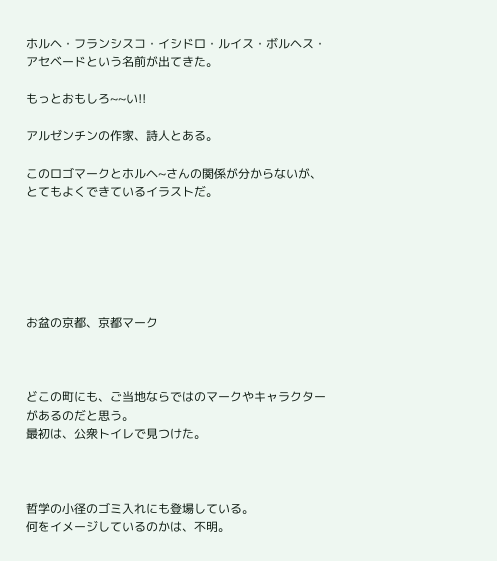ホルヘ・フランシスコ・イシドロ・ルイス・ボルヘス・アセベードという名前が出てきた。

もっとおもしろ~~い!!

アルゼンチンの作家、詩人とある。

このロゴマークとホルヘ~さんの関係が分からないが、
とてもよくできているイラストだ。






お盆の京都、京都マーク



どこの町にも、ご当地ならではのマークやキャラクターがあるのだと思う。
最初は、公衆トイレで見つけた。



哲学の小径のゴミ入れにも登場している。
何をイメージしているのかは、不明。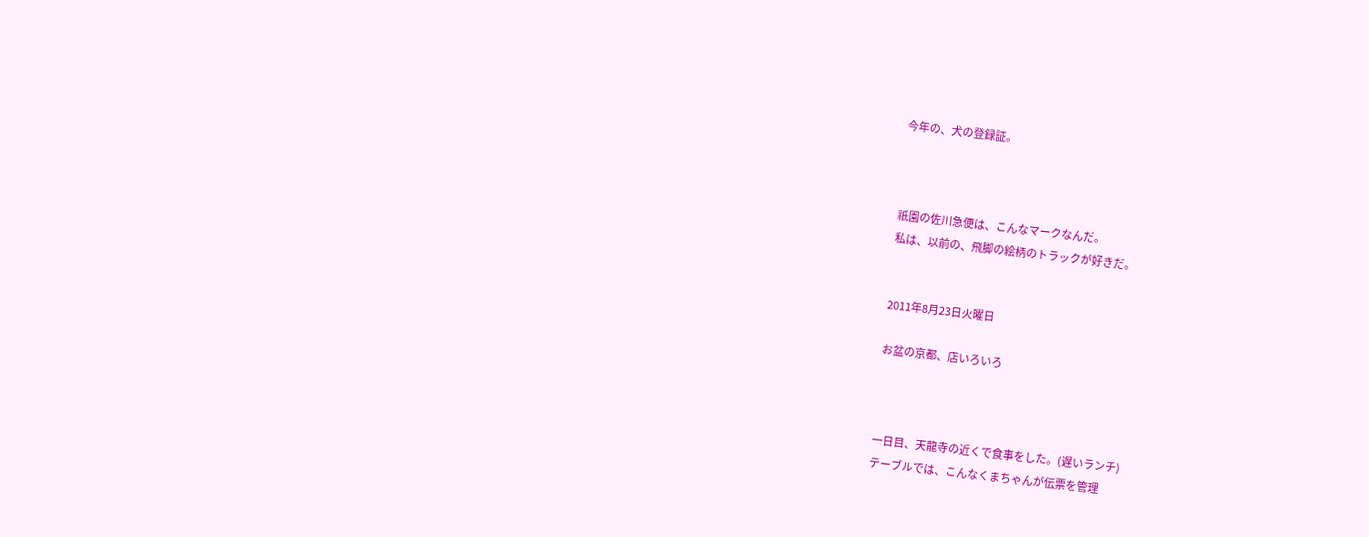今年の、犬の登録証。



祇園の佐川急便は、こんなマークなんだ。
私は、以前の、飛脚の絵柄のトラックが好きだ。


2011年8月23日火曜日

お盆の京都、店いろいろ



一日目、天龍寺の近くで食事をした。(遅いランチ)
テーブルでは、こんなくまちゃんが伝票を管理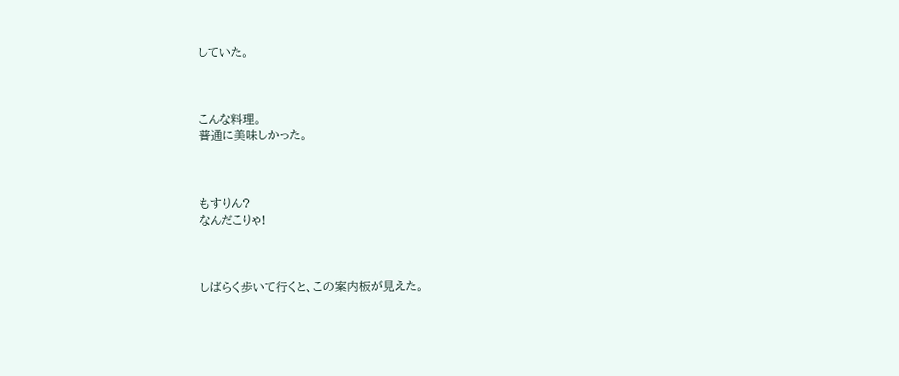していた。



こんな料理。
普通に美味しかった。



もすりん?
なんだこりゃ!



しばらく歩いて行くと、この案内板が見えた。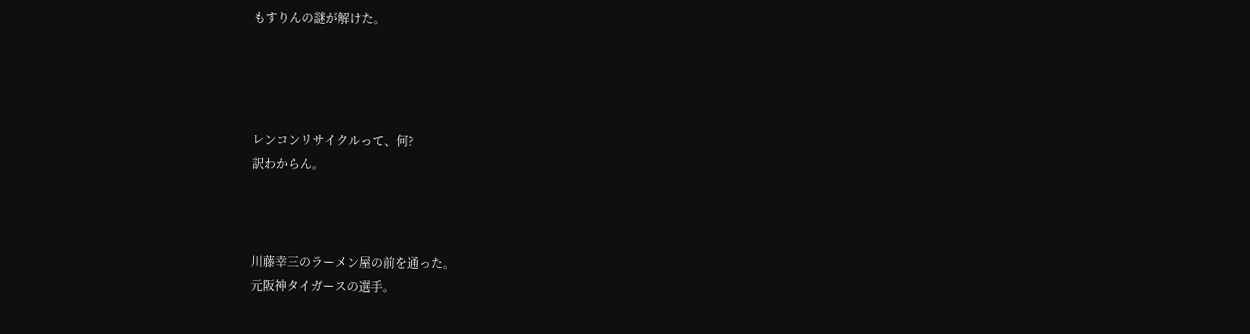もすりんの謎が解けた。




レンコンリサイクルって、何?
訳わからん。



川藤幸三のラーメン屋の前を通った。
元阪神タイガースの選手。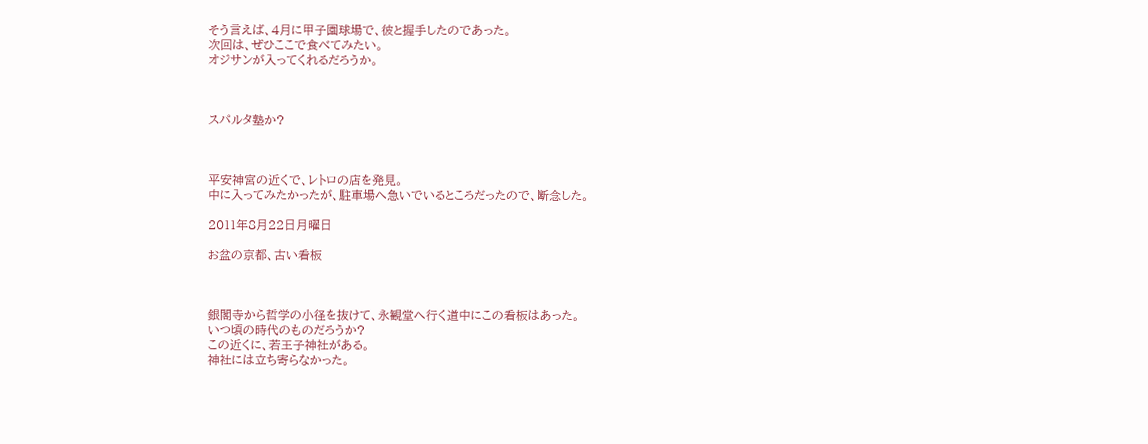そう言えば、4月に甲子園球場で、彼と握手したのであった。
次回は、ぜひここで食べてみたい。
オジサンが入ってくれるだろうか。



スパルタ塾か?



平安神宮の近くで、レトロの店を発見。
中に入ってみたかったが、駐車場へ急いでいるところだったので、断念した。

2011年8月22日月曜日

お盆の京都、古い看板



銀閣寺から哲学の小径を抜けて、永観堂へ行く道中にこの看板はあった。
いつ頃の時代のものだろうか?
この近くに、若王子神社がある。
神社には立ち寄らなかった。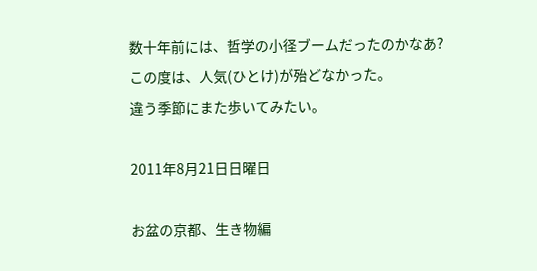数十年前には、哲学の小径ブームだったのかなあ?
この度は、人気(ひとけ)が殆どなかった。
違う季節にまた歩いてみたい。

2011年8月21日日曜日

お盆の京都、生き物編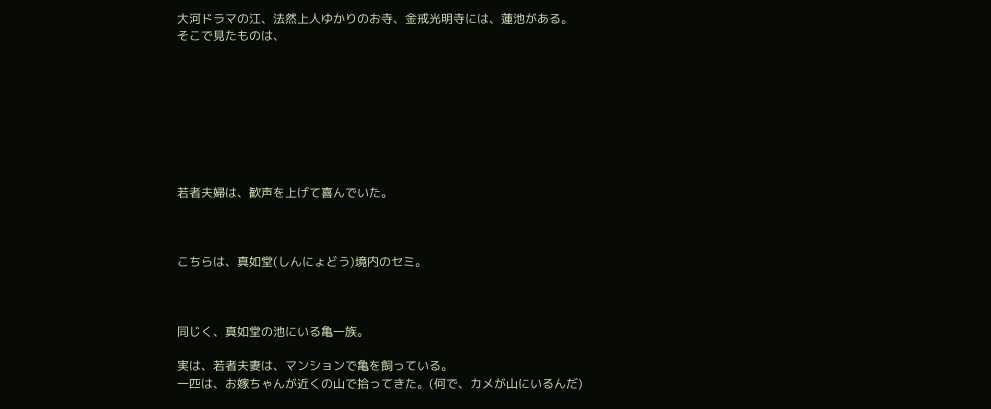大河ドラマの江、法然上人ゆかりのお寺、金戒光明寺には、蓮池がある。
そこで見たものは、








若者夫婦は、歓声を上げて喜んでいた。



こちらは、真如堂(しんにょどう)境内のセミ。



同じく、真如堂の池にいる亀一族。

実は、若者夫妻は、マンションで亀を飼っている。
一匹は、お嫁ちゃんが近くの山で拾ってきた。(何で、カメが山にいるんだ)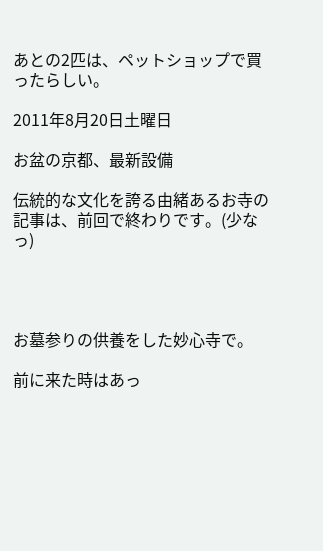あとの2匹は、ペットショップで買ったらしい。

2011年8月20日土曜日

お盆の京都、最新設備

伝統的な文化を誇る由緒あるお寺の記事は、前回で終わりです。(少なっ)




お墓参りの供養をした妙心寺で。

前に来た時はあっ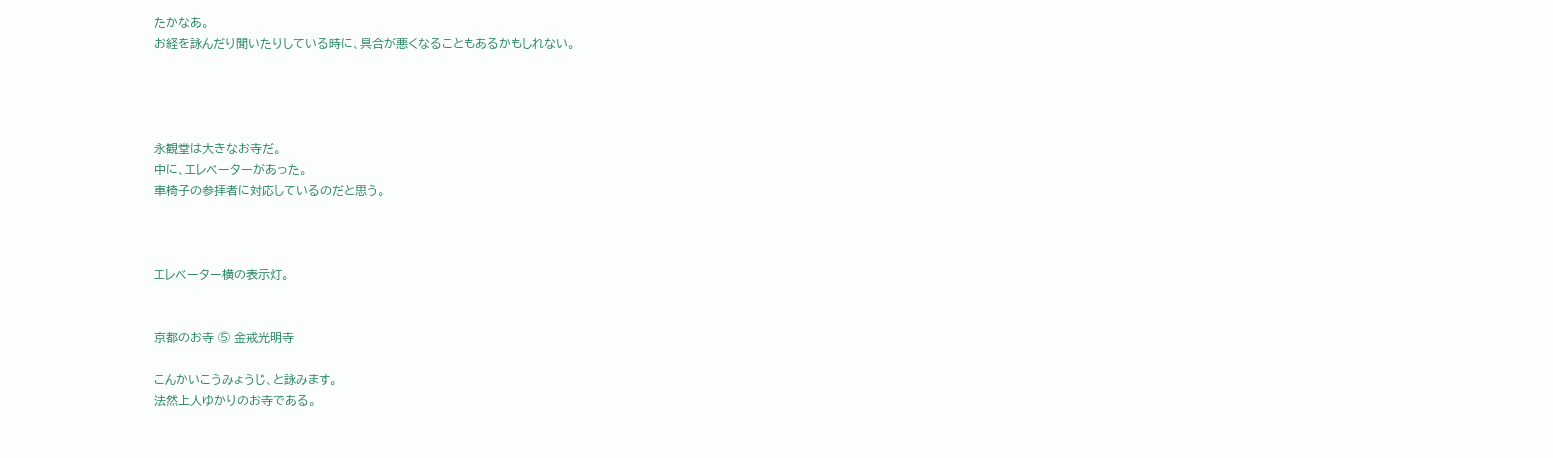たかなあ。
お経を詠んだり聞いたりしている時に、具合が悪くなることもあるかもしれない。




永観堂は大きなお寺だ。
中に、エレベーターがあった。
車椅子の参拝者に対応しているのだと思う。



エレベーター横の表示灯。


京都のお寺 ⑤ 金戒光明寺

こんかいこうみょうじ、と詠みます。
法然上人ゆかりのお寺である。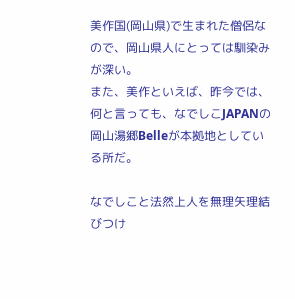美作国(岡山県)で生まれた僧侶なので、岡山県人にとっては馴染みが深い。
また、美作といえば、昨今では、何と言っても、なでしこJAPANの 岡山湯郷Belleが本拠地としている所だ。

なでしこと法然上人を無理矢理結びつけ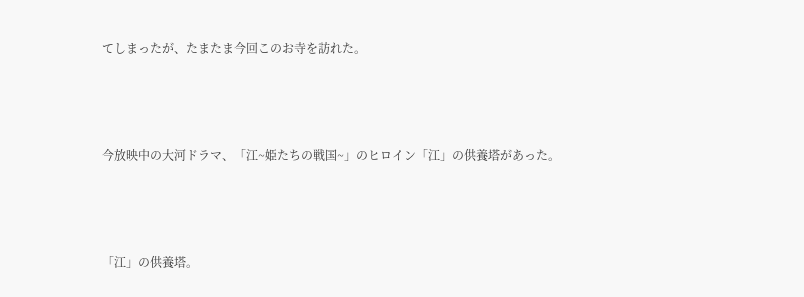てしまったが、たまたま今回このお寺を訪れた。



今放映中の大河ドラマ、「江~姫たちの戦国~」のヒロイン「江」の供養塔があった。



「江」の供養塔。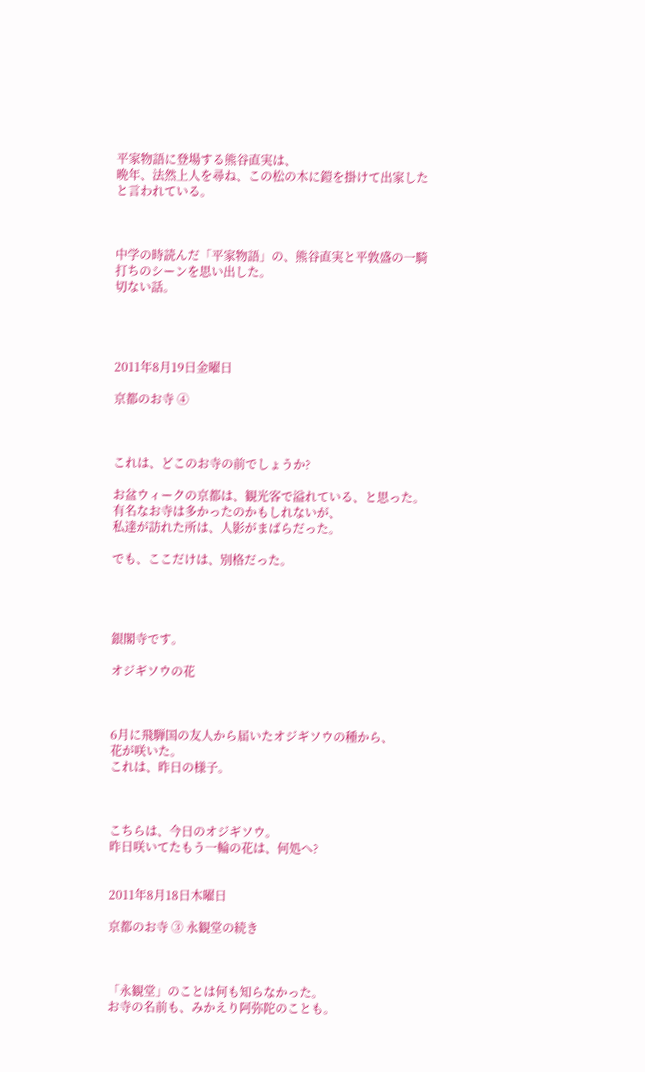平家物語に登場する熊谷直実は、
晩年、法然上人を尋ね、この松の木に鎧を掛けて出家したと言われている。



中学の時読んだ「平家物語」の、熊谷直実と平敦盛の一騎打ちのシーンを思い出した。
切ない話。




2011年8月19日金曜日

京都のお寺 ④



これは、どこのお寺の前でしょうか?

お盆ウィークの京都は、観光客で溢れている、と思った。
有名なお寺は多かったのかもしれないが、
私達が訪れた所は、人影がまばらだった。

でも、ここだけは、別格だった。




銀閣寺です。

オジギソウの花



6月に飛騨国の友人から届いたオジギソウの種から、
花が咲いた。
これは、昨日の様子。



こちらは、今日のオジギソウ。
昨日咲いてたもう一輪の花は、何処へ?


2011年8月18日木曜日

京都のお寺 ③ 永観堂の続き



「永観堂」のことは何も知らなかった。
お寺の名前も、みかえり阿弥陀のことも。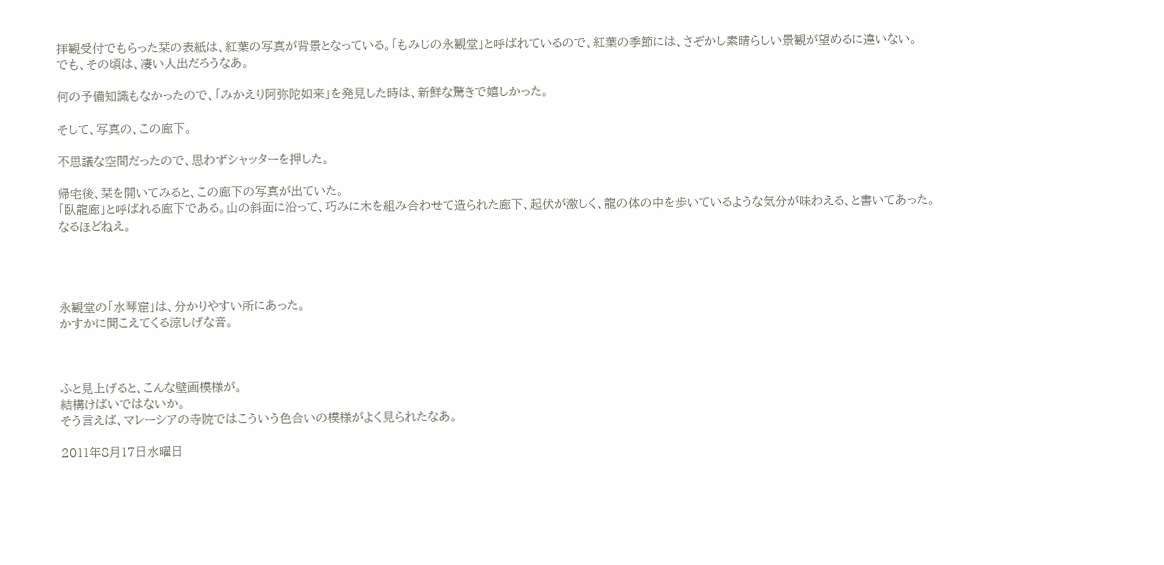拝観受付でもらった栞の表紙は、紅葉の写真が背景となっている。「もみじの永観堂」と呼ばれているので、紅葉の季節には、さぞかし素晴らしい景観が望めるに違いない。
でも、その頃は、凄い人出だろうなあ。

何の予備知識もなかったので、「みかえり阿弥陀如来」を発見した時は、新鮮な驚きで嬉しかった。

そして、写真の、この廊下。

不思議な空間だったので、思わずシャッターを押した。

帰宅後、栞を開いてみると、この廊下の写真が出ていた。
「臥龍廊」と呼ばれる廊下である。山の斜面に沿って、巧みに木を組み合わせて造られた廊下、起伏が激しく、龍の体の中を歩いているような気分が味わえる、と書いてあった。
なるほどねえ。




永観堂の「水琴窟」は、分かりやすい所にあった。
かすかに聞こえてくる涼しげな音。



ふと見上げると、こんな壁画模様が。
結構けばいではないか。
そう言えば、マレーシアの寺院ではこういう色合いの模様がよく見られたなあ。

2011年8月17日水曜日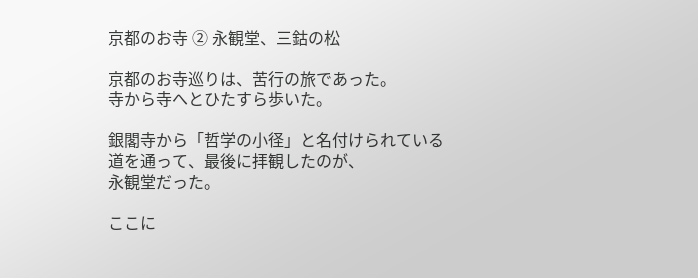京都のお寺 ② 永観堂、三鈷の松

京都のお寺巡りは、苦行の旅であった。
寺から寺へとひたすら歩いた。

銀閣寺から「哲学の小径」と名付けられている道を通って、最後に拝観したのが、
永観堂だった。

ここに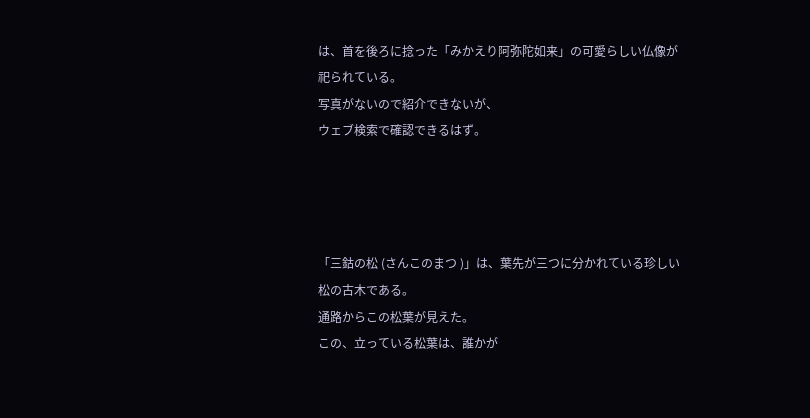は、首を後ろに捻った「みかえり阿弥陀如来」の可愛らしい仏像が祀られている。
写真がないので紹介できないが、
ウェブ検索で確認できるはず。




「三鈷の松 (さんこのまつ )」は、葉先が三つに分かれている珍しい松の古木である。
通路からこの松葉が見えた。
この、立っている松葉は、誰かが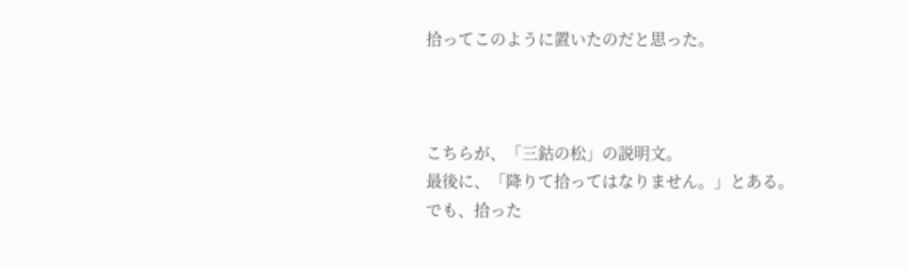拾ってこのように置いたのだと思った。



こちらが、「三鈷の松」の説明文。
最後に、「降りて拾ってはなりません。」とある。
でも、拾った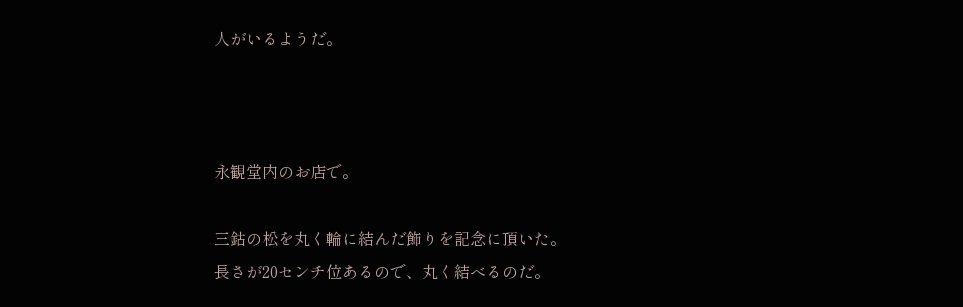人がいるようだ。



永観堂内のお店で。

三鈷の松を丸く輪に結んだ飾りを記念に頂いた。
長さが20センチ位あるので、丸く結べるのだ。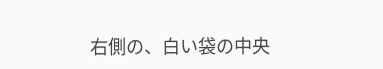右側の、白い袋の中央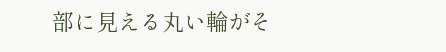部に見える丸い輪がそ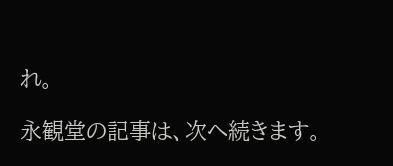れ。

永観堂の記事は、次へ続きます。